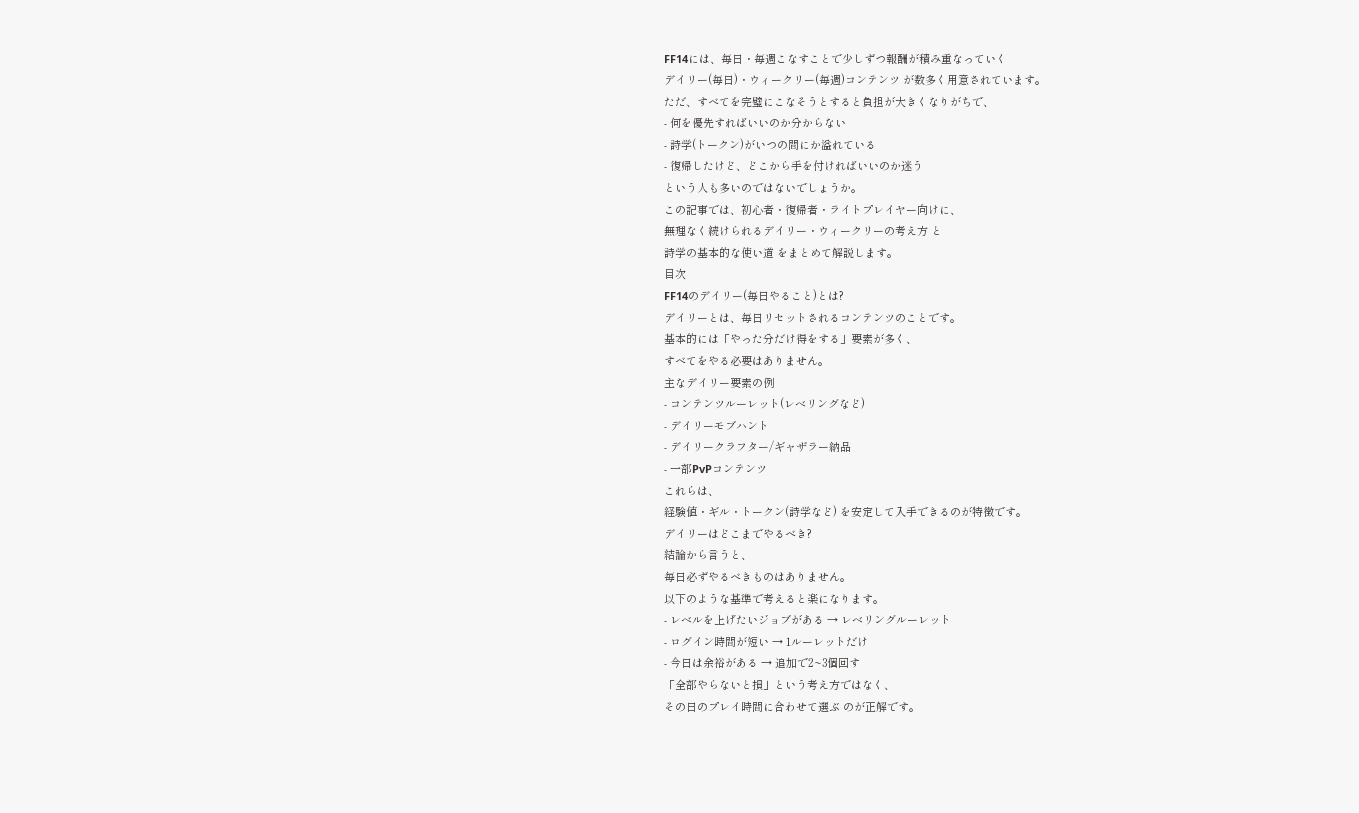FF14には、毎日・毎週こなすことで少しずつ報酬が積み重なっていく
デイリー(毎日)・ウィークリー(毎週)コンテンツ が数多く用意されています。
ただ、すべてを完璧にこなそうとすると負担が大きくなりがちで、
- 何を優先すればいいのか分からない
- 詩学(トークン)がいつの間にか溢れている
- 復帰したけど、どこから手を付ければいいのか迷う
という人も多いのではないでしょうか。
この記事では、初心者・復帰者・ライトプレイヤー向けに、
無理なく続けられるデイリー・ウィークリーの考え方 と
詩学の基本的な使い道 をまとめて解説します。
目次
FF14のデイリー(毎日やること)とは?
デイリーとは、毎日リセットされるコンテンツのことです。
基本的には「やった分だけ得をする」要素が多く、
すべてをやる必要はありません。
主なデイリー要素の例
- コンテンツルーレット(レベリングなど)
- デイリーモブハント
- デイリークラフター/ギャザラー納品
- 一部PvPコンテンツ
これらは、
経験値・ギル・トークン(詩学など) を安定して入手できるのが特徴です。
デイリーはどこまでやるべき?
結論から言うと、
毎日必ずやるべきものはありません。
以下のような基準で考えると楽になります。
- レベルを上げたいジョブがある → レベリングルーレット
- ログイン時間が短い → 1ルーレットだけ
- 今日は余裕がある → 追加で2~3個回す
「全部やらないと損」という考え方ではなく、
その日のプレイ時間に合わせて選ぶ のが正解です。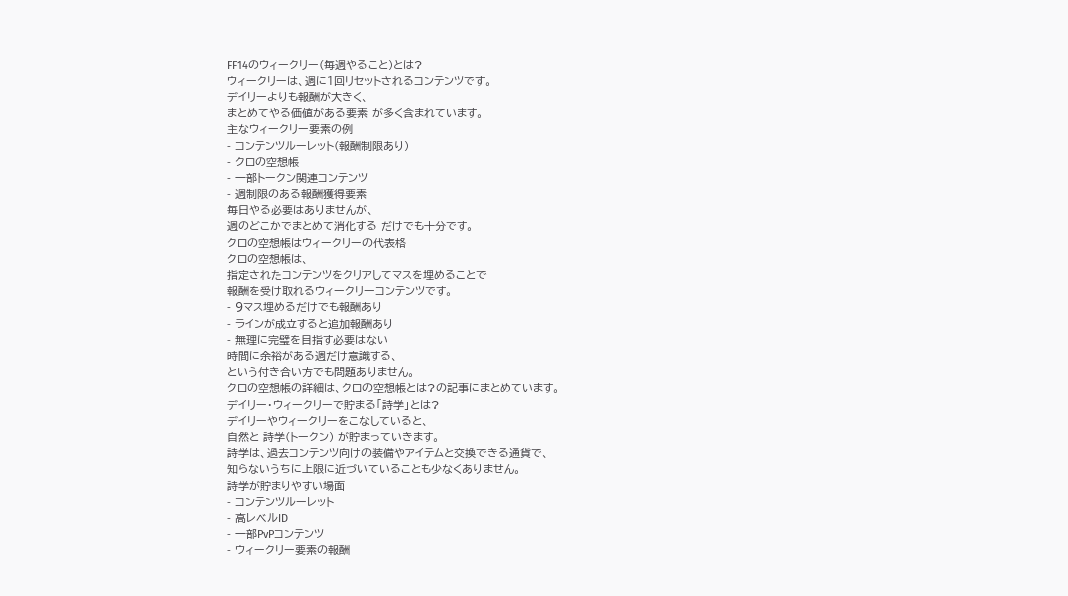FF14のウィークリー(毎週やること)とは?
ウィークリーは、週に1回リセットされるコンテンツです。
デイリーよりも報酬が大きく、
まとめてやる価値がある要素 が多く含まれています。
主なウィークリー要素の例
- コンテンツルーレット(報酬制限あり)
- クロの空想帳
- 一部トークン関連コンテンツ
- 週制限のある報酬獲得要素
毎日やる必要はありませんが、
週のどこかでまとめて消化する だけでも十分です。
クロの空想帳はウィークリーの代表格
クロの空想帳は、
指定されたコンテンツをクリアしてマスを埋めることで
報酬を受け取れるウィークリーコンテンツです。
- 9マス埋めるだけでも報酬あり
- ラインが成立すると追加報酬あり
- 無理に完璧を目指す必要はない
時間に余裕がある週だけ意識する、
という付き合い方でも問題ありません。
クロの空想帳の詳細は、クロの空想帳とは?の記事にまとめています。
デイリー・ウィークリーで貯まる「詩学」とは?
デイリーやウィークリーをこなしていると、
自然と 詩学(トークン) が貯まっていきます。
詩学は、過去コンテンツ向けの装備やアイテムと交換できる通貨で、
知らないうちに上限に近づいていることも少なくありません。
詩学が貯まりやすい場面
- コンテンツルーレット
- 高レベルID
- 一部PvPコンテンツ
- ウィークリー要素の報酬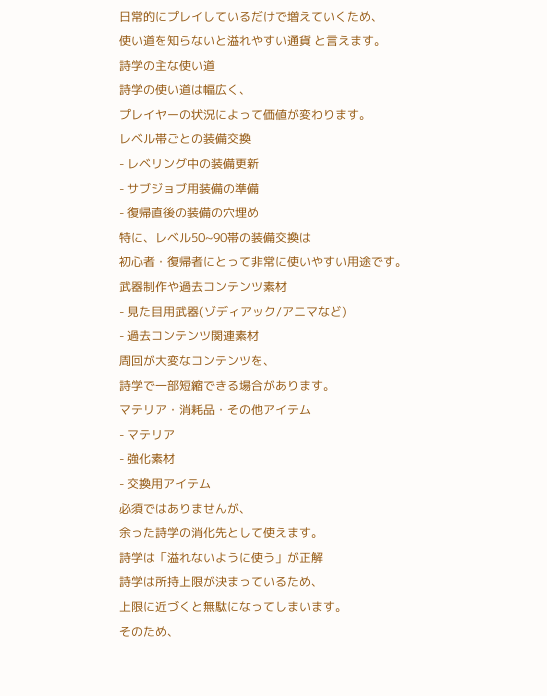日常的にプレイしているだけで増えていくため、
使い道を知らないと溢れやすい通貨 と言えます。
詩学の主な使い道
詩学の使い道は幅広く、
プレイヤーの状況によって価値が変わります。
レベル帯ごとの装備交換
- レベリング中の装備更新
- サブジョブ用装備の準備
- 復帰直後の装備の穴埋め
特に、レベル50~90帯の装備交換は
初心者・復帰者にとって非常に使いやすい用途です。
武器制作や過去コンテンツ素材
- 見た目用武器(ゾディアック/アニマなど)
- 過去コンテンツ関連素材
周回が大変なコンテンツを、
詩学で一部短縮できる場合があります。
マテリア・消耗品・その他アイテム
- マテリア
- 強化素材
- 交換用アイテム
必須ではありませんが、
余った詩学の消化先として使えます。
詩学は「溢れないように使う」が正解
詩学は所持上限が決まっているため、
上限に近づくと無駄になってしまいます。
そのため、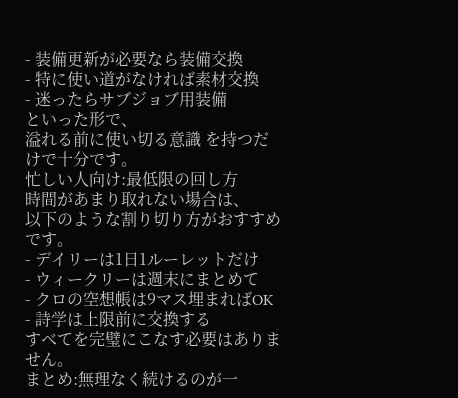- 装備更新が必要なら装備交換
- 特に使い道がなければ素材交換
- 迷ったらサブジョブ用装備
といった形で、
溢れる前に使い切る意識 を持つだけで十分です。
忙しい人向け:最低限の回し方
時間があまり取れない場合は、
以下のような割り切り方がおすすめです。
- デイリーは1日1ルーレットだけ
- ウィークリーは週末にまとめて
- クロの空想帳は9マス埋まればOK
- 詩学は上限前に交換する
すべてを完璧にこなす必要はありません。
まとめ:無理なく続けるのが一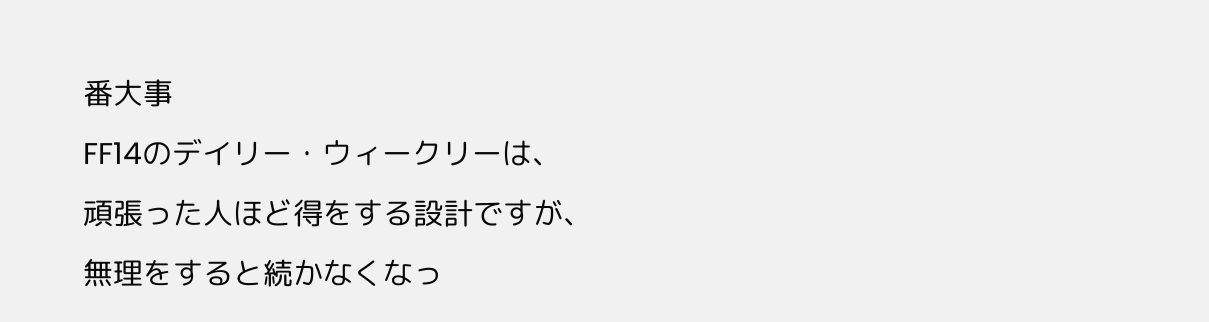番大事
FF14のデイリー・ウィークリーは、
頑張った人ほど得をする設計ですが、
無理をすると続かなくなっ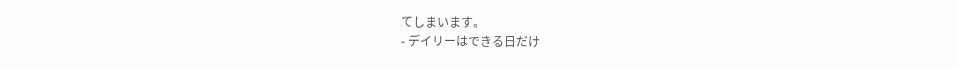てしまいます。
- デイリーはできる日だけ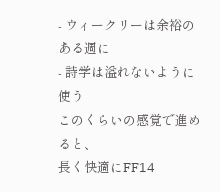- ウィークリーは余裕のある週に
- 詩学は溢れないように使う
このくらいの感覚で進めると、
長く快適にFF14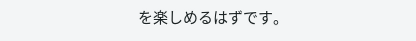を楽しめるはずです。